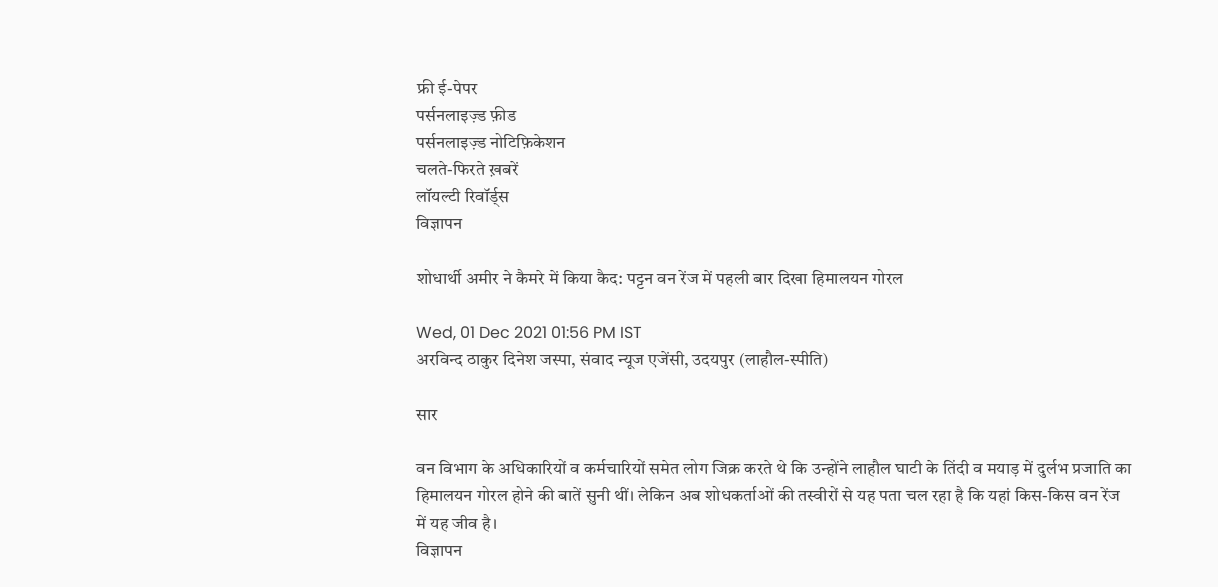फ्री ई-पेपर
पर्सनलाइज़्ड फ़ीड
पर्सनलाइज़्ड नोटिफ़िकेशन
चलते-फिरते ख़बरें
लॉयल्टी रिवॉर्ड्स
विज्ञापन

शोधार्थी अमीर ने कैमरे में किया कैद: पट्टन वन रेंज में पहली बार दिखा हिमालयन गोरल

Wed, 01 Dec 2021 01:56 PM IST
अरविन्द ठाकुर दिनेश जस्पा, संवाद न्यूज एजेंसी, उदयपुर (लाहौल-स्पीति)

सार

वन विभाग के अधिकारियों व कर्मचारियों समेत लोग जिक्र करते थे कि उन्होंने लाहौल घाटी के तिंदी व मयाड़ में दुर्लभ प्रजाति का हिमालयन गोरल होने की बातें सुनी थीं। लेकिन अब शोधकर्ताओं की तस्वीरों से यह पता चल रहा है कि यहां किस-किस वन रेंज में यह जीव है।
विज्ञापन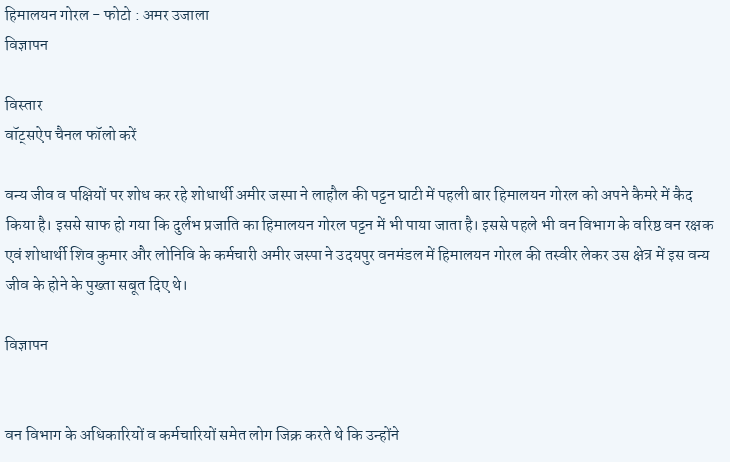हिमालयन गोरल - फोटो : अमर उजाला
विज्ञापन

विस्तार
वॉट्सऐप चैनल फॉलो करें

वन्य जीव व पक्षियों पर शोध कर रहे शोधार्थी अमीर जस्पा ने लाहौल की पट्टन घाटी में पहली बार हिमालयन गोरल को अपने कैमरे में कैद किया है। इससे साफ हो गया कि दुर्लभ प्रजाति का हिमालयन गोरल पट्टन में भी पाया जाता है। इससे पहले भी वन विभाग के वरिष्ठ वन रक्षक एवं शोधार्थी शिव कुमार और लोनिवि के कर्मचारी अमीर जस्पा ने उदयपुर वनमंडल में हिमालयन गोरल की तस्वीर लेकर उस क्षेत्र में इस वन्य जीव के होने के पुख्ता सबूत दिए थे।

विज्ञापन


वन विभाग के अधिकारियों व कर्मचारियों समेत लोग जिक्र करते थे कि उन्होंने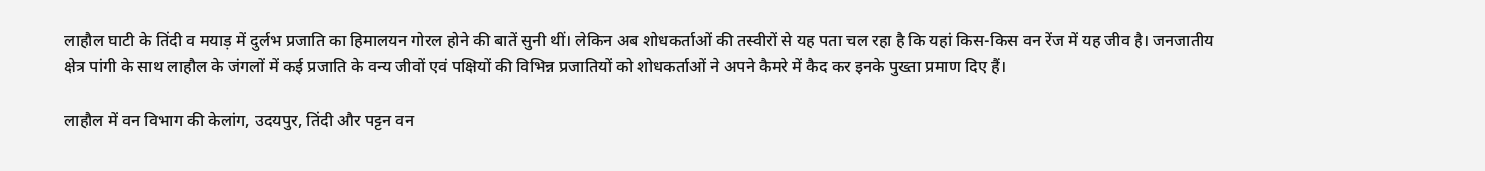लाहौल घाटी के तिंदी व मयाड़ में दुर्लभ प्रजाति का हिमालयन गोरल होने की बातें सुनी थीं। लेकिन अब शोधकर्ताओं की तस्वीरों से यह पता चल रहा है कि यहां किस-किस वन रेंज में यह जीव है। जनजातीय क्षेत्र पांगी के साथ लाहौल के जंगलों में कई प्रजाति के वन्य जीवों एवं पक्षियों की विभिन्न प्रजातियों को शोधकर्ताओं ने अपने कैमरे में कैद कर इनके पुख्ता प्रमाण दिए हैं।

लाहौल में वन विभाग की केलांग, उदयपुर, तिंदी और पट्टन वन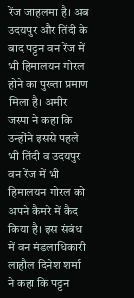रेंज जाहलमा है। अब उदयपुर और तिंदी के बाद पट्टन वन रेंज में भी हिमालयन गोरल होने का पुख्ता प्रमाण मिला है। अमीर जस्पा ने कहा कि उन्होंने इससे पहले भी तिंदी व उदयपुर वन रेंज में भी हिमालयन गोरल को अपने कैमरे में कैद किया है। इस संबंध में वन मंडलाधिकारी लाहौल दिनेश शर्मा ने कहा कि पट्टन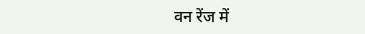वन रेंज में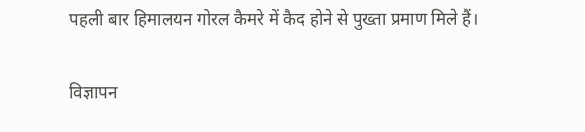पहली बार हिमालयन गोरल कैमरे में कैद होने से पुख्ता प्रमाण मिले हैं।

विज्ञापन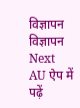विज्ञापन
विज्ञापन
Next
AU ऐप में पढ़ें